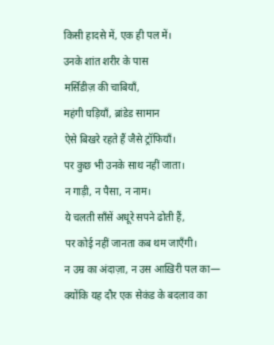किसी हादसे में, एक ही पल में।
उनके शांत शरीर के पास
मर्सिडीज़ की चाबियाँ,
महंगी घड़ियाँ, ब्रांडेड सामान
ऐसे बिखरे रहते हैं जैसे ट्रॉफियाँ।
पर कुछ भी उनके साथ नहीं जाता।
न गाड़ी, न पैसा, न नाम।
ये चलती साँसें अधूरे सपने ढोती हैं,
पर कोई नहीं जानता कब थम जाएँगी।
न उम्र का अंदाज़ा, न उस आख़िरी पल का—
क्योंकि यह दौर एक सेकंड के बदलाव का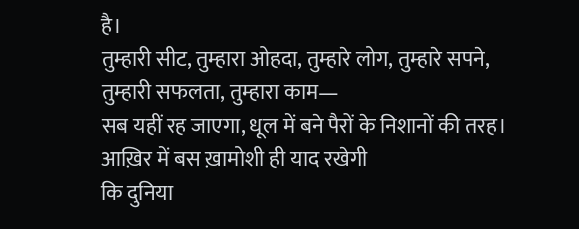है।
तुम्हारी सीट, तुम्हारा ओहदा, तुम्हारे लोग, तुम्हारे सपने,
तुम्हारी सफलता, तुम्हारा काम—
सब यहीं रह जाएगा, धूल में बने पैरों के निशानों की तरह।
आख़िर में बस ख़ामोशी ही याद रखेगी
कि दुनिया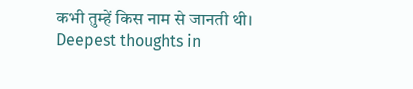कभी तुम्हें किस नाम से जानती थी।
Deepest thoughts in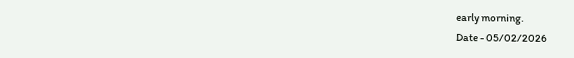early morning.
Date - 05/02/2026